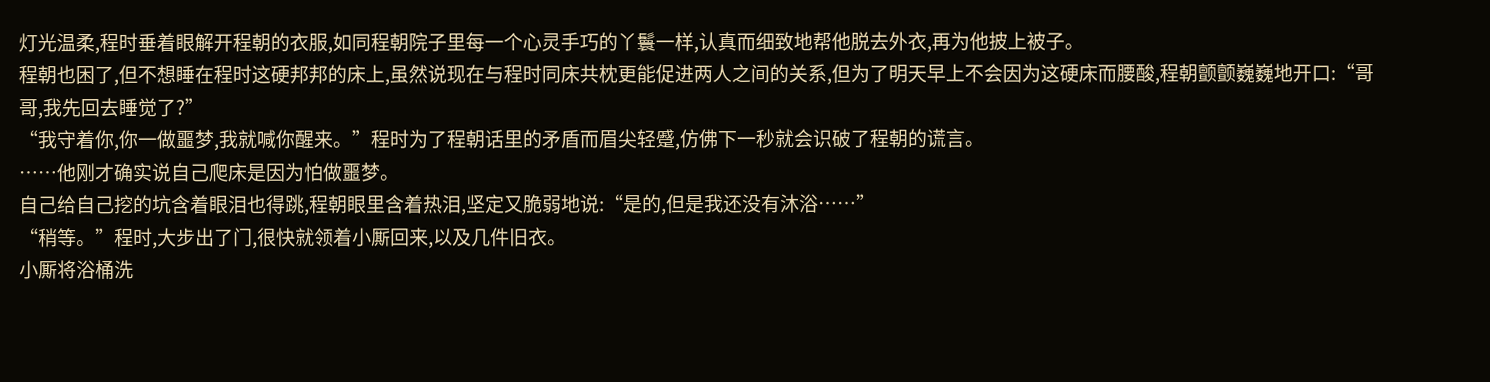灯光温柔,程时垂着眼解开程朝的衣服,如同程朝院子里每一个心灵手巧的丫鬟一样,认真而细致地帮他脱去外衣,再为他披上被子。
程朝也困了,但不想睡在程时这硬邦邦的床上,虽然说现在与程时同床共枕更能促进两人之间的关系,但为了明天早上不会因为这硬床而腰酸,程朝颤颤巍巍地开口:“哥哥,我先回去睡觉了?”
“我守着你,你一做噩梦,我就喊你醒来。”程时为了程朝话里的矛盾而眉尖轻蹙,仿佛下一秒就会识破了程朝的谎言。
……他刚才确实说自己爬床是因为怕做噩梦。
自己给自己挖的坑含着眼泪也得跳,程朝眼里含着热泪,坚定又脆弱地说:“是的,但是我还没有沐浴……”
“稍等。”程时,大步出了门,很快就领着小厮回来,以及几件旧衣。
小厮将浴桶洗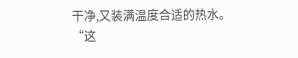干净,又装满温度合适的热水。
“这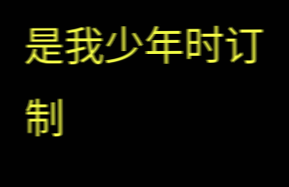是我少年时订制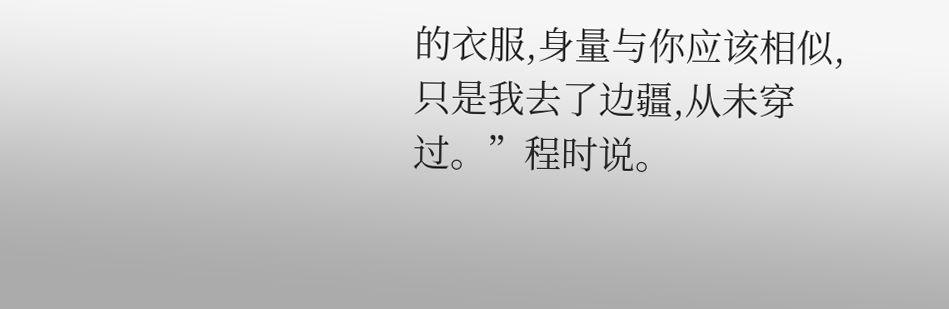的衣服,身量与你应该相似,只是我去了边疆,从未穿过。”程时说。